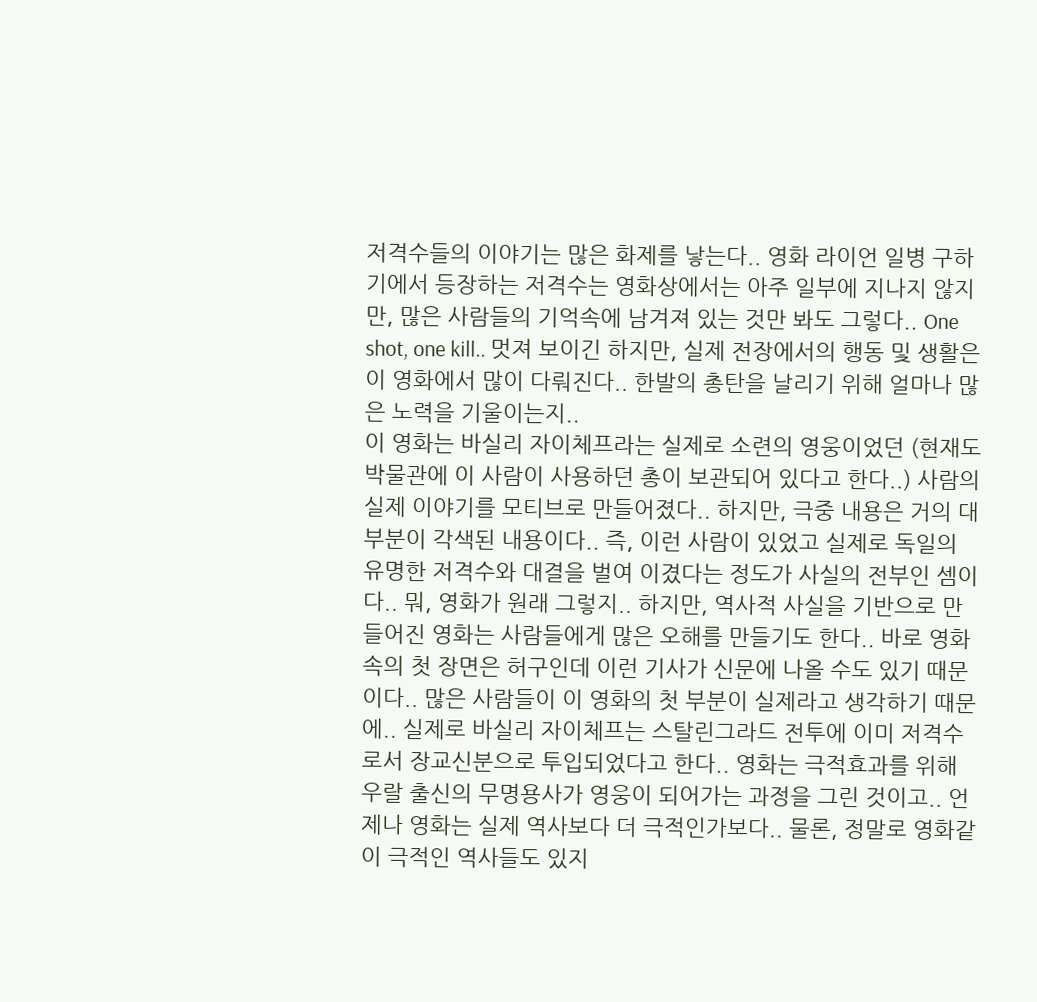저격수들의 이야기는 많은 화제를 낳는다.. 영화 라이언 일병 구하기에서 등장하는 저격수는 영화상에서는 아주 일부에 지나지 않지만, 많은 사람들의 기억속에 남겨져 있는 것만 봐도 그렇다.. One shot, one kill.. 멋져 보이긴 하지만, 실제 전장에서의 행동 및 생활은 이 영화에서 많이 다뤄진다.. 한발의 총탄을 날리기 위해 얼마나 많은 노력을 기울이는지..
이 영화는 바실리 자이체프라는 실제로 소련의 영웅이었던 (현재도 박물관에 이 사람이 사용하던 총이 보관되어 있다고 한다..) 사람의 실제 이야기를 모티브로 만들어졌다.. 하지만, 극중 내용은 거의 대부분이 각색된 내용이다.. 즉, 이런 사람이 있었고 실제로 독일의 유명한 저격수와 대결을 벌여 이겼다는 정도가 사실의 전부인 셈이다.. 뭐, 영화가 원래 그렇지.. 하지만, 역사적 사실을 기반으로 만들어진 영화는 사람들에게 많은 오해를 만들기도 한다.. 바로 영화속의 첫 장면은 허구인데 이런 기사가 신문에 나올 수도 있기 때문이다.. 많은 사람들이 이 영화의 첫 부분이 실제라고 생각하기 때문에.. 실제로 바실리 자이체프는 스탈린그라드 전투에 이미 저격수로서 장교신분으로 투입되었다고 한다.. 영화는 극적효과를 위해 우랄 출신의 무명용사가 영웅이 되어가는 과정을 그린 것이고.. 언제나 영화는 실제 역사보다 더 극적인가보다.. 물론, 정말로 영화같이 극적인 역사들도 있지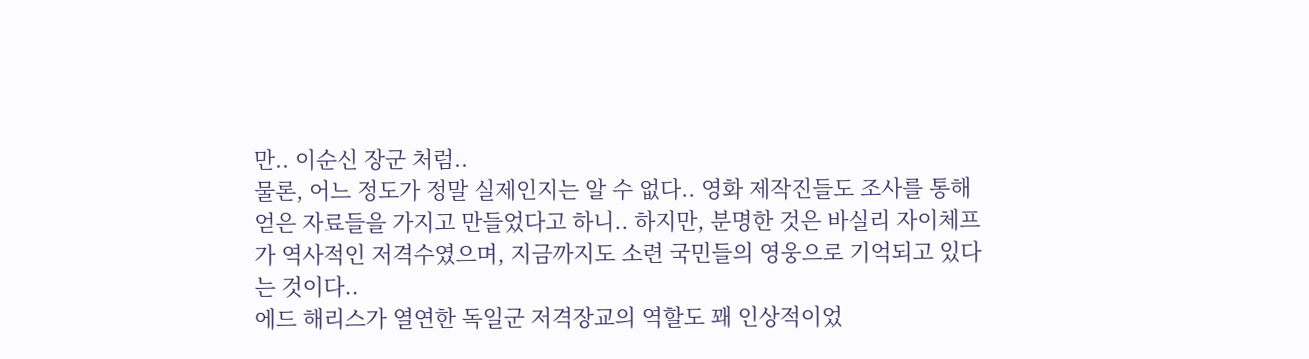만.. 이순신 장군 처럼..
물론, 어느 정도가 정말 실제인지는 알 수 없다.. 영화 제작진들도 조사를 통해 얻은 자료들을 가지고 만들었다고 하니.. 하지만, 분명한 것은 바실리 자이체프가 역사적인 저격수였으며, 지금까지도 소련 국민들의 영웅으로 기억되고 있다는 것이다..
에드 해리스가 열연한 독일군 저격장교의 역할도 꽤 인상적이었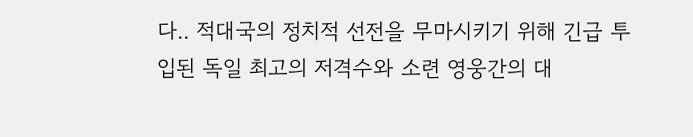다.. 적대국의 정치적 선전을 무마시키기 위해 긴급 투입된 독일 최고의 저격수와 소련 영웅간의 대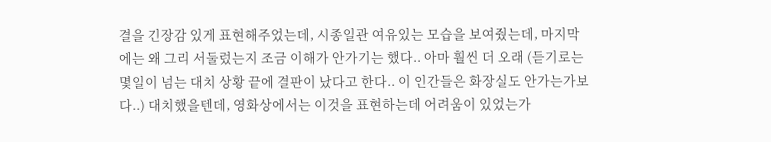결을 긴장감 있게 표현해주었는데, 시종일관 여유있는 모습을 보여줬는데, 마지막에는 왜 그리 서둘렀는지 조금 이해가 안가기는 했다.. 아마 훨씬 더 오래 (듣기로는 몇일이 넘는 대치 상황 끝에 결판이 났다고 한다.. 이 인간들은 화장실도 안가는가보다..) 대치했을텐데, 영화상에서는 이것을 표현하는데 어려움이 있었는가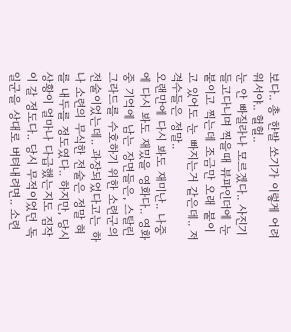보다.. 총 한발 쏘기가 이렇게 어려워서야.. 헐헐..
눈 안 빠질라나 모르겠다.. 사진기 들고다니며 찍을때 뷰파인더에 눈 붙이고 찍는데 조금만 오래 붙이고 있어도 눈 빠지는거 같은데.. 저격수들은 정말..
오랜만에 다시 봐도 재미난.. 나중에 다시 봐도 재밌을 영화다.. 영화중 기억에 남는 장면들은, 스탈린 그라드를 수호하기 위한 소련군의 전술이었는데.. 과장되었다고는 하나 소련의 무식한 전술은 정말 혀를 내두를 정도였다.. 하지만, 당시 상황이 얼마나 다급했는지도 짐작이 갈 정도다.. 당시 무적이었던 독일군을 상대로 버텨내려면.. 소련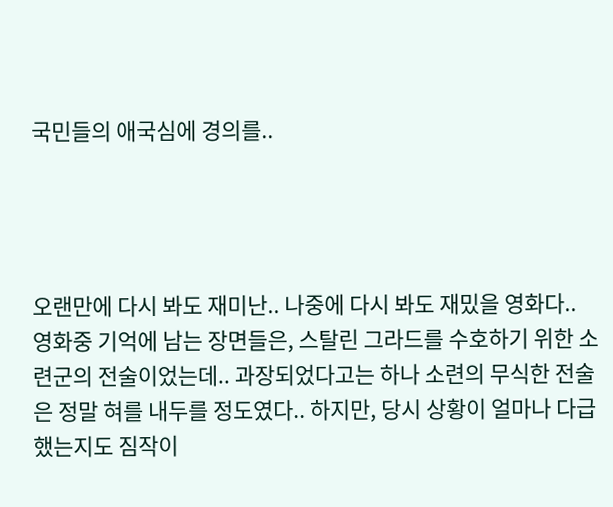국민들의 애국심에 경의를..




오랜만에 다시 봐도 재미난.. 나중에 다시 봐도 재밌을 영화다.. 영화중 기억에 남는 장면들은, 스탈린 그라드를 수호하기 위한 소련군의 전술이었는데.. 과장되었다고는 하나 소련의 무식한 전술은 정말 혀를 내두를 정도였다.. 하지만, 당시 상황이 얼마나 다급했는지도 짐작이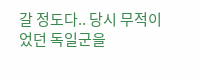갈 정도다.. 당시 무적이었던 독일군을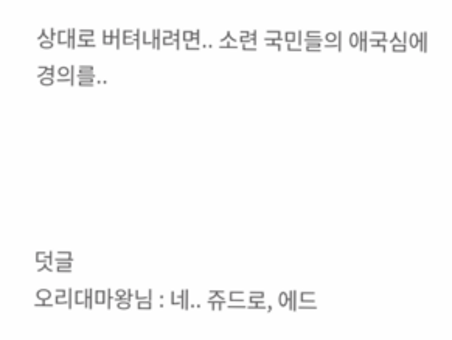상대로 버텨내려면.. 소련 국민들의 애국심에 경의를..




덧글
오리대마왕님 : 네.. 쥬드로, 에드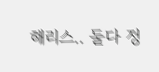해리스.. 둘다 정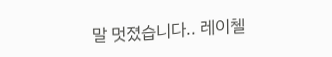말 멋졌습니다.. 레이첼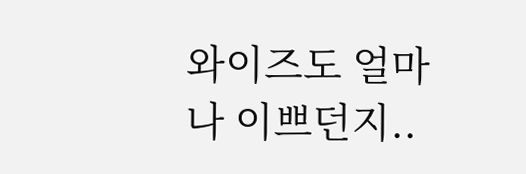와이즈도 얼마나 이쁘던지..